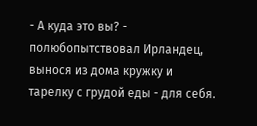- А куда это вы? - полюбопытствовал Ирландец, вынося из дома кружку и тарелку с грудой еды - для себя.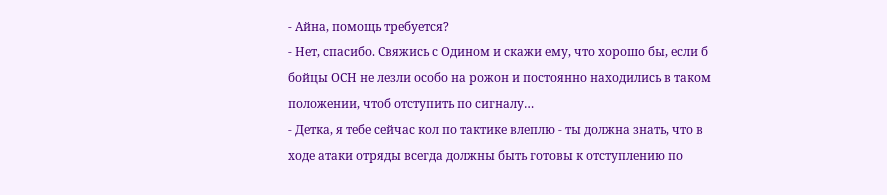- Айна, помощь требуется?
- Нет, спасибо. Свяжись с Одином и скажи ему, что хорошо бы, если б бойцы ОСН не лезли особо на рожон и постоянно находились в таком положении, чтоб отступить по сигналу…
- Детка, я тебе сейчас кол по тактике влеплю - ты должна знать, что в ходе атаки отряды всегда должны быть готовы к отступлению по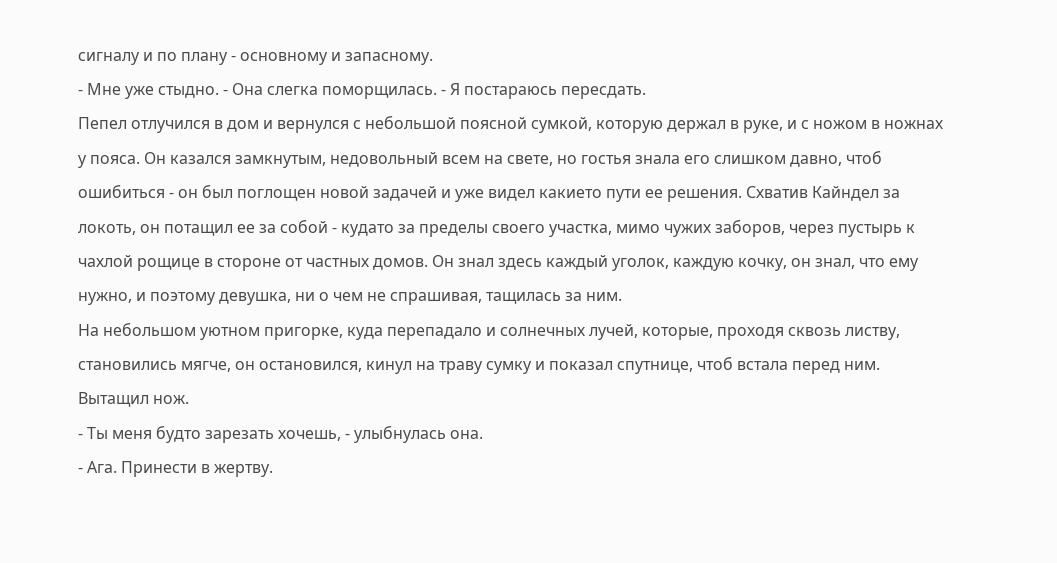сигналу и по плану - основному и запасному.
- Мне уже стыдно. - Она слегка поморщилась. - Я постараюсь пересдать.
Пепел отлучился в дом и вернулся с небольшой поясной сумкой, которую держал в руке, и с ножом в ножнах у пояса. Он казался замкнутым, недовольный всем на свете, но гостья знала его слишком давно, чтоб ошибиться - он был поглощен новой задачей и уже видел какието пути ее решения. Схватив Кайндел за локоть, он потащил ее за собой - кудато за пределы своего участка, мимо чужих заборов, через пустырь к чахлой рощице в стороне от частных домов. Он знал здесь каждый уголок, каждую кочку, он знал, что ему нужно, и поэтому девушка, ни о чем не спрашивая, тащилась за ним.
На небольшом уютном пригорке, куда перепадало и солнечных лучей, которые, проходя сквозь листву, становились мягче, он остановился, кинул на траву сумку и показал спутнице, чтоб встала перед ним. Вытащил нож.
- Ты меня будто зарезать хочешь, - улыбнулась она.
- Ага. Принести в жертву.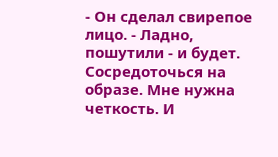- Он сделал свирепое лицо. - Ладно, пошутили - и будет. Сосредоточься на образе. Мне нужна четкость. И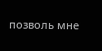позволь мне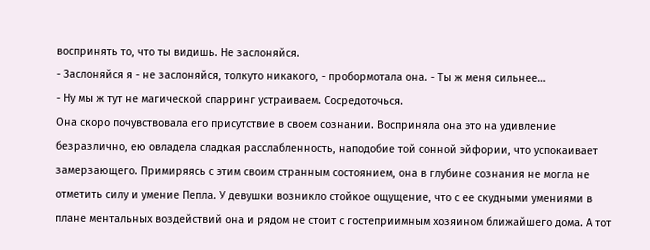воспринять то, что ты видишь. Не заслоняйся.
- Заслоняйся я - не заслоняйся, толкуто никакого, - пробормотала она. - Ты ж меня сильнее…
- Ну мы ж тут не магической спарринг устраиваем. Сосредоточься.
Она скоро почувствовала его присутствие в своем сознании. Восприняла она это на удивление безразлично, ею овладела сладкая расслабленность, наподобие той сонной эйфории, что успокаивает замерзающего. Примиряясь с этим своим странным состоянием, она в глубине сознания не могла не отметить силу и умение Пепла. У девушки возникло стойкое ощущение, что с ее скудными умениями в плане ментальных воздействий она и рядом не стоит с гостеприимным хозяином ближайшего дома. А тот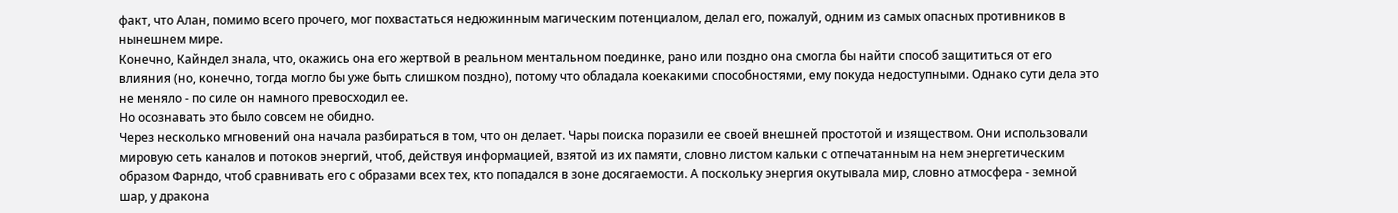факт, что Алан, помимо всего прочего, мог похвастаться недюжинным магическим потенциалом, делал его, пожалуй, одним из самых опасных противников в нынешнем мире.
Конечно, Кайндел знала, что, окажись она его жертвой в реальном ментальном поединке, рано или поздно она смогла бы найти способ защититься от его влияния (но, конечно, тогда могло бы уже быть слишком поздно), потому что обладала коекакими способностями, ему покуда недоступными. Однако сути дела это не меняло - по силе он намного превосходил ее.
Но осознавать это было совсем не обидно.
Через несколько мгновений она начала разбираться в том, что он делает. Чары поиска поразили ее своей внешней простотой и изяществом. Они использовали мировую сеть каналов и потоков энергий, чтоб, действуя информацией, взятой из их памяти, словно листом кальки с отпечатанным на нем энергетическим образом Фарндо, чтоб сравнивать его с образами всех тех, кто попадался в зоне досягаемости. А поскольку энергия окутывала мир, словно атмосфера - земной шар, у дракона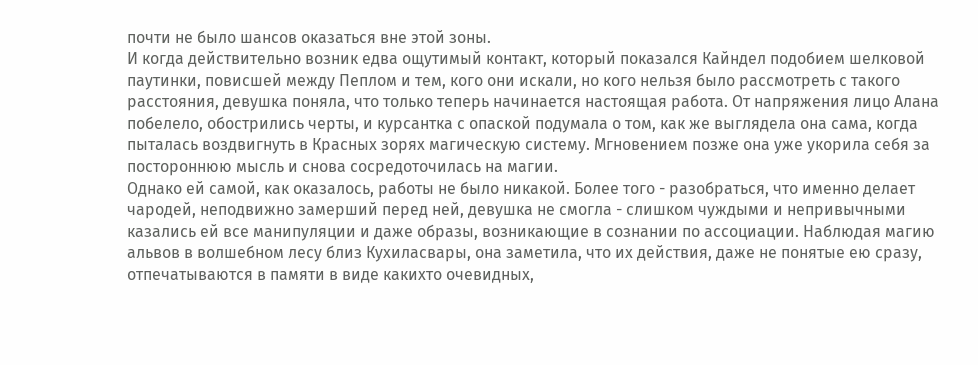почти не было шансов оказаться вне этой зоны.
И когда действительно возник едва ощутимый контакт, который показался Кайндел подобием шелковой паутинки, повисшей между Пеплом и тем, кого они искали, но кого нельзя было рассмотреть с такого расстояния, девушка поняла, что только теперь начинается настоящая работа. От напряжения лицо Алана побелело, обострились черты, и курсантка с опаской подумала о том, как же выглядела она сама, когда пыталась воздвигнуть в Красных зорях магическую систему. Мгновением позже она уже укорила себя за постороннюю мысль и снова сосредоточилась на магии.
Однако ей самой, как оказалось, работы не было никакой. Более того - разобраться, что именно делает чародей, неподвижно замерший перед ней, девушка не смогла - слишком чуждыми и непривычными казались ей все манипуляции и даже образы, возникающие в сознании по ассоциации. Наблюдая магию альвов в волшебном лесу близ Кухиласвары, она заметила, что их действия, даже не понятые ею сразу, отпечатываются в памяти в виде какихто очевидных,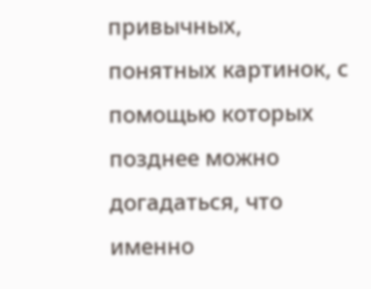привычных, понятных картинок, с помощью которых позднее можно догадаться, что именно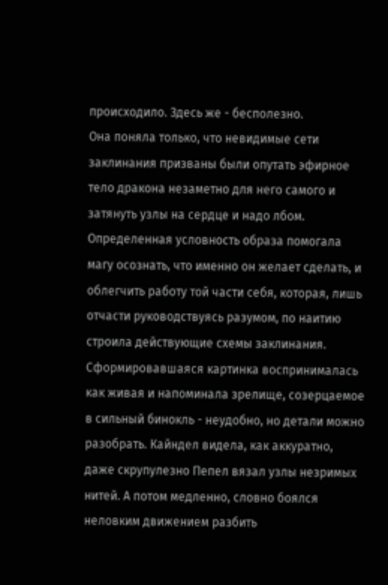происходило. Здесь же - бесполезно.
Она поняла только, что невидимые сети заклинания призваны были опутать эфирное тело дракона незаметно для него самого и затянуть узлы на сердце и надо лбом. Определенная условность образа помогала магу осознать, что именно он желает сделать, и облегчить работу той части себя, которая, лишь отчасти руководствуясь разумом, по наитию строила действующие схемы заклинания. Сформировавшаяся картинка воспринималась как живая и напоминала зрелище, созерцаемое в сильный бинокль - неудобно, но детали можно разобрать. Кайндел видела, как аккуратно, даже скрупулезно Пепел вязал узлы незримых нитей. А потом медленно, словно боялся неловким движением разбить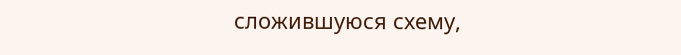сложившуюся схему,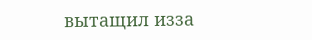вытащил изза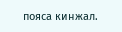пояса кинжал.